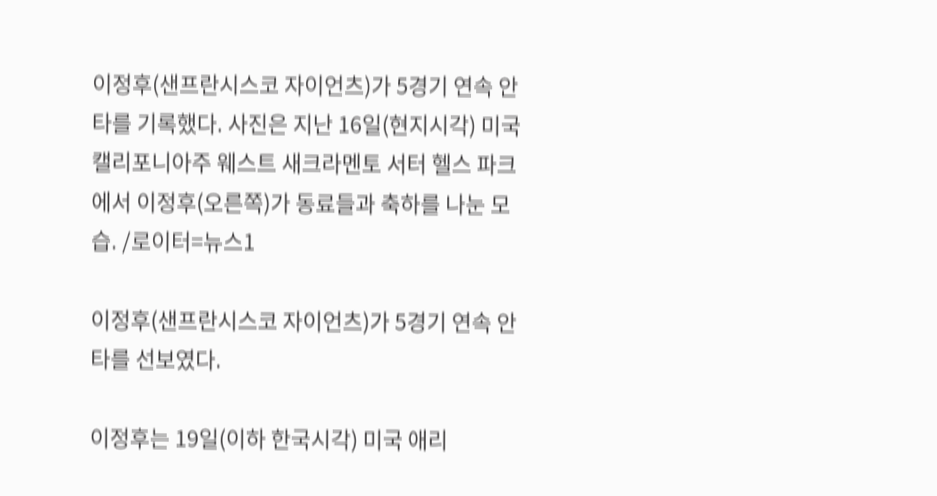이정후(샌프란시스코 자이언츠)가 5경기 연속 안타를 기록했다. 사진은 지난 16일(현지시각) 미국 캘리포니아주 웨스트 새크라멘토 서터 헬스 파크에서 이정후(오른쪽)가 동료들과 축하를 나눈 모습. /로이터=뉴스1

이정후(샌프란시스코 자이언츠)가 5경기 연속 안타를 선보였다.

이정후는 19일(이하 한국시각) 미국 애리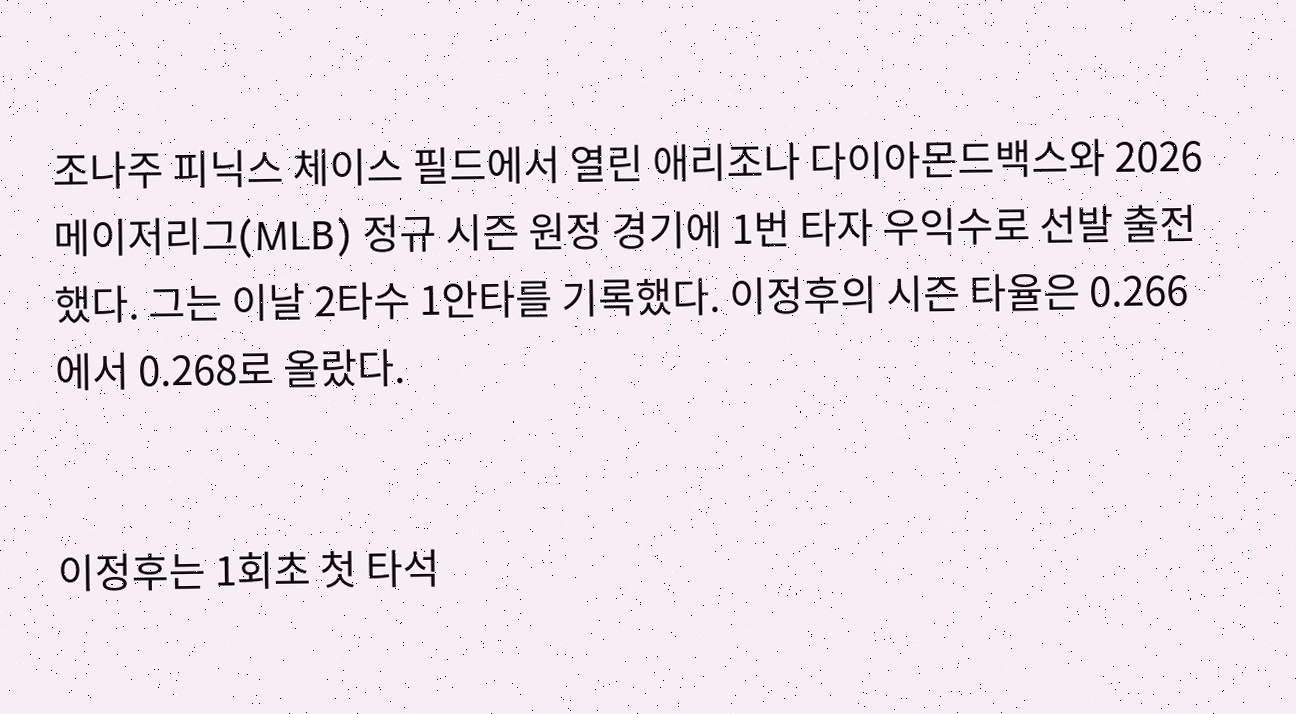조나주 피닉스 체이스 필드에서 열린 애리조나 다이아몬드백스와 2026 메이저리그(MLB) 정규 시즌 원정 경기에 1번 타자 우익수로 선발 출전했다. 그는 이날 2타수 1안타를 기록했다. 이정후의 시즌 타율은 0.266에서 0.268로 올랐다.


이정후는 1회초 첫 타석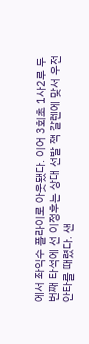에서 좌익수 플라이로 아웃됐다. 이어 3회초 1사2루 두 번째 타석에 선 이정후는 상대 선발 잭 갈렌에 맞서 우전 안타를 때렸다. 샌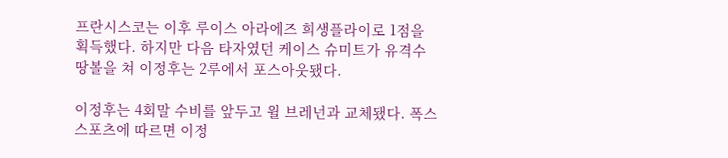프란시스코는 이후 루이스 아라에즈 희생플라이로 1점을 획득했다. 하지만 다음 타자였던 케이스 슈미트가 유격수 땅볼을 쳐 이정후는 2루에서 포스아웃됐다.

이정후는 4회말 수비를 앞두고 윌 브레넌과 교체됐다. 폭스스포츠에 따르면 이정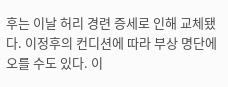후는 이날 허리 경련 증세로 인해 교체됐다. 이정후의 컨디션에 따라 부상 명단에 오를 수도 있다. 이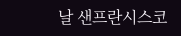날 샌프란시스코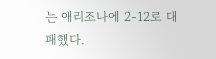는 애리조나에 2-12로 대패했다.